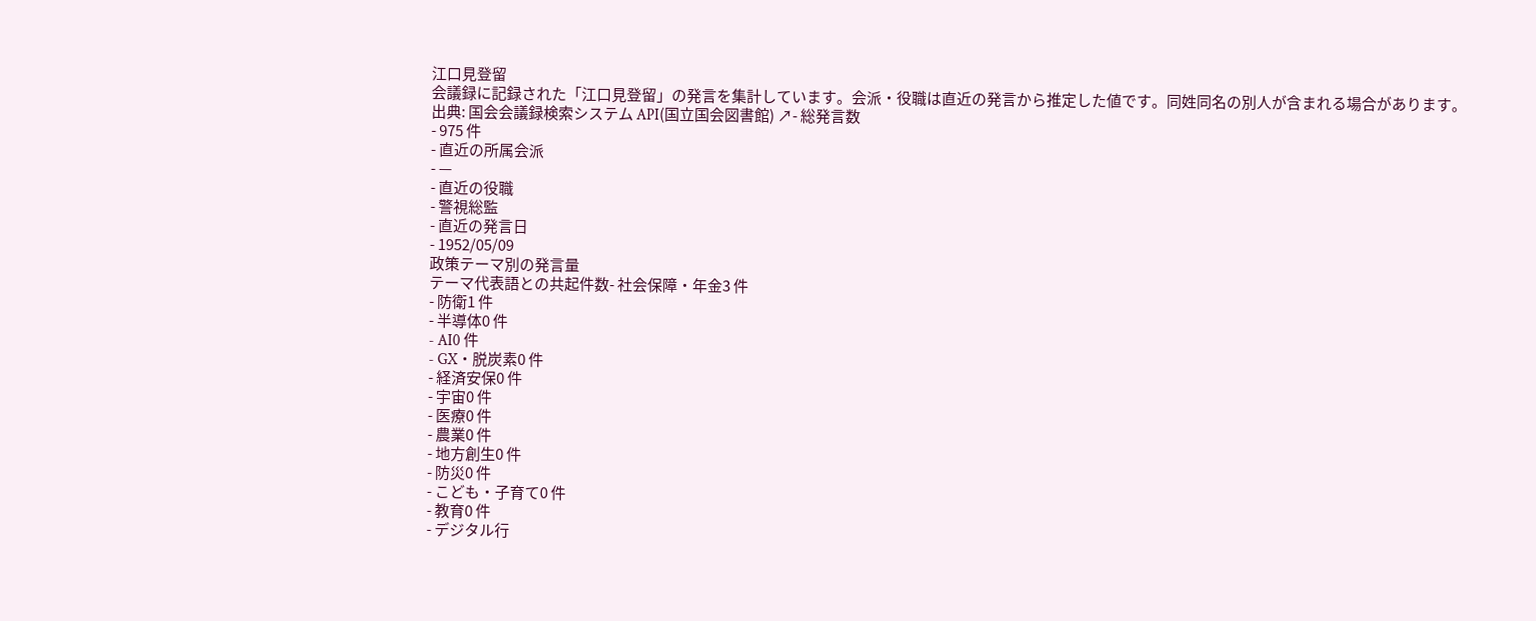江口見登留
会議録に記録された「江口見登留」の発言を集計しています。会派・役職は直近の発言から推定した値です。同姓同名の別人が含まれる場合があります。
出典: 国会会議録検索システム API(国立国会図書館) ↗- 総発言数
- 975 件
- 直近の所属会派
- —
- 直近の役職
- 警視総監
- 直近の発言日
- 1952/05/09
政策テーマ別の発言量
テーマ代表語との共起件数- 社会保障・年金3 件
- 防衛1 件
- 半導体0 件
- AI0 件
- GX・脱炭素0 件
- 経済安保0 件
- 宇宙0 件
- 医療0 件
- 農業0 件
- 地方創生0 件
- 防災0 件
- こども・子育て0 件
- 教育0 件
- デジタル行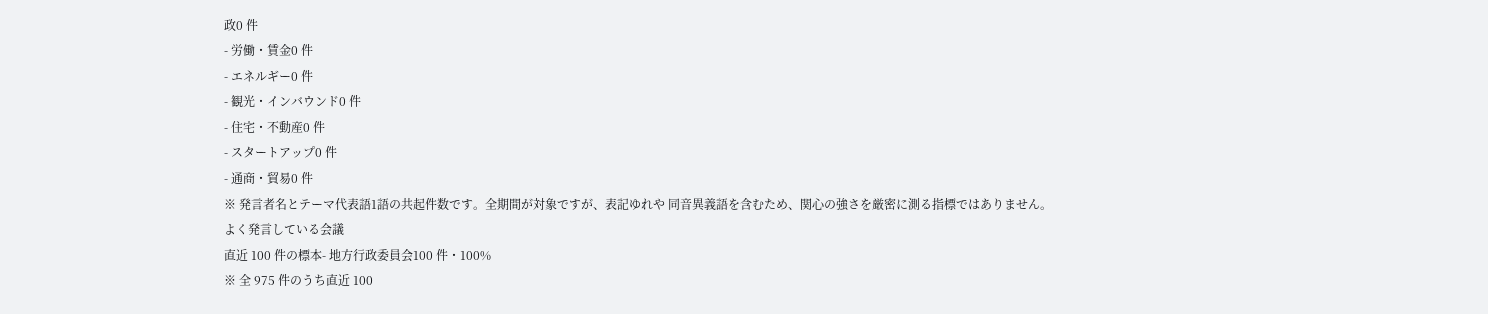政0 件
- 労働・賃金0 件
- エネルギー0 件
- 観光・インバウンド0 件
- 住宅・不動産0 件
- スタートアップ0 件
- 通商・貿易0 件
※ 発言者名とテーマ代表語1語の共起件数です。全期間が対象ですが、表記ゆれや 同音異義語を含むため、関心の強さを厳密に測る指標ではありません。
よく発言している会議
直近 100 件の標本- 地方行政委員会100 件・100%
※ 全 975 件のうち直近 100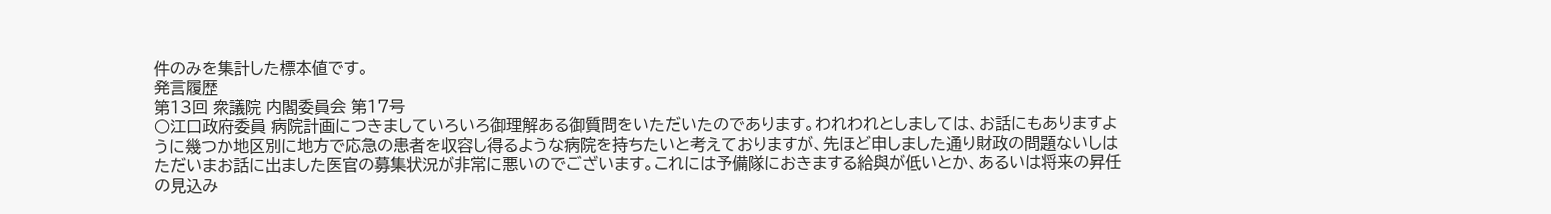件のみを集計した標本値です。
発言履歴
第13回 衆議院 内閣委員会 第17号
○江口政府委員 病院計画につきましていろいろ御理解ある御質問をいただいたのであります。われわれとしましては、お話にもありますように幾つか地区別に地方で応急の患者を収容し得るような病院を持ちたいと考えておりますが、先ほど申しました通り財政の問題ないしはただいまお話に出ました医官の募集状況が非常に悪いのでございます。これには予備隊におきまする給與が低いとか、あるいは将来の昇任の見込み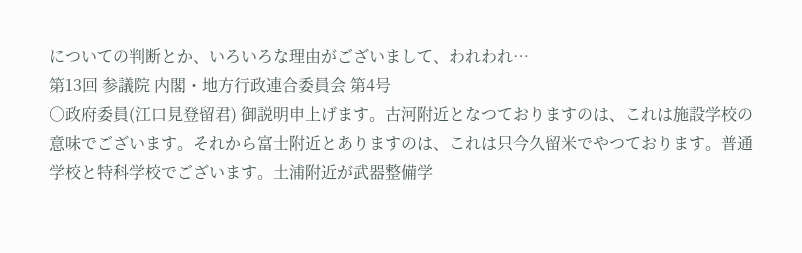についての判断とか、いろいろな理由がございまして、われわれ…
第13回 参議院 内閣・地方行政連合委員会 第4号
○政府委員(江口見登留君) 御説明申上げます。古河附近となつておりますのは、これは施設学校の意味でございます。それから富士附近とありますのは、これは只今久留米でやつております。普通学校と特科学校でございます。土浦附近が武器整備学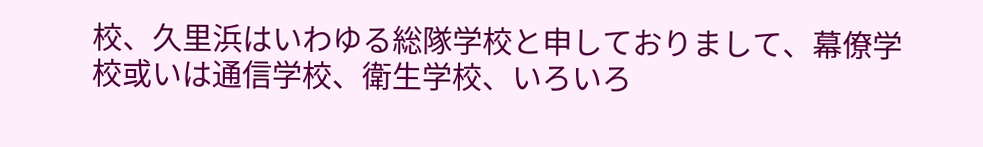校、久里浜はいわゆる総隊学校と申しておりまして、幕僚学校或いは通信学校、衛生学校、いろいろ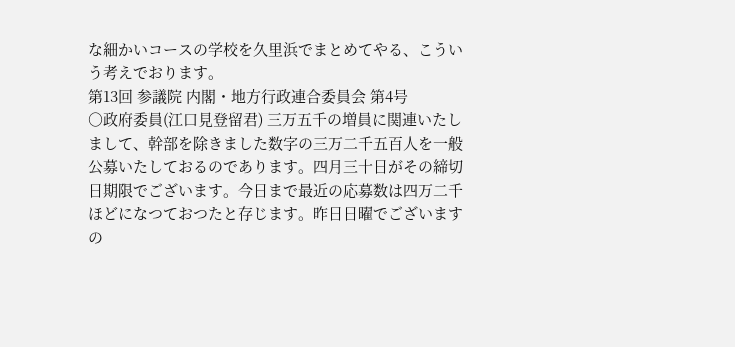な細かいコースの学校を久里浜でまとめてやる、こういう考えでおります。
第13回 参議院 内閣・地方行政連合委員会 第4号
○政府委員(江口見登留君) 三万五千の増員に関連いたしまして、幹部を除きました数字の三万二千五百人を一般公募いたしておるのであります。四月三十日がその締切日期限でございます。今日まで最近の応募数は四万二千ほどになつておつたと存じます。昨日日曜でございますの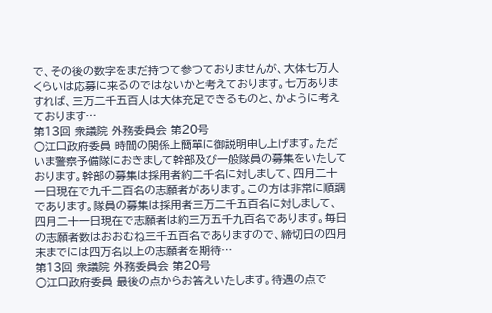で、その後の数字をまだ持つて参つておりませんが、大体七万人くらいは応募に来るのではないかと考えております。七万ありますれば、三万二千五百人は大体充足できるものと、かように考えております…
第13回 衆議院 外務委員会 第20号
○江口政府委員 時間の関係上簡單に御説明申し上げます。ただいま警察予備隊におきまして幹部及び一般隊員の募集をいたしております。幹部の募集は採用者約二千名に対しまして、四月二十一日現在で九千二百名の志願者があります。この方は非常に順調であります。隊員の募集は採用者三万二千五百名に対しまして、四月二十一日現在で志願者は約三万五千九百名であります。毎日の志願者数はおおむね三千五百名でありますので、締切日の四月末までには四万名以上の志願者を期待…
第13回 衆議院 外務委員会 第20号
○江口政府委員 最後の点からお答えいたします。待遇の点で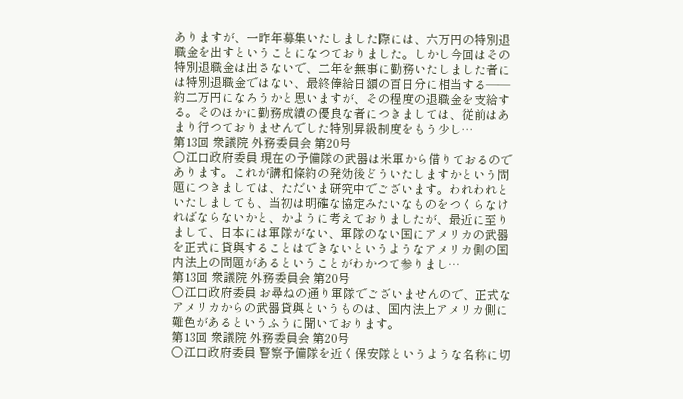ありますが、一昨年募集いたしました際には、六万円の特別退職金を出すということになつておりました。しかし今回はその特別退職金は出さないで、二年を無事に勤務いたしました者には特別退職金ではない、最終俸給日額の百日分に相当する――約二万円になろうかと思いますが、その程度の退職金を支給する。そのほかに勤務成績の優良な者につきましては、従前はあまり行つておりませんでした特別昇級制度をもう少し…
第13回 衆議院 外務委員会 第20号
○江口政府委員 現在の予備隊の武器は米軍から借りておるのであります。これが講和條約の発効後どういたしますかという問題につきましては、ただいま研究中でございます。われわれといたしましても、当初は明確な協定みたいなものをつくらなければならないかと、かように考えておりましたが、最近に至りまして、日本には軍隊がない、軍隊のない国にアメリカの武器を正式に貸與することはできないというようなアメリカ側の国内法上の問題があるということがわかつて参りまし…
第13回 衆議院 外務委員会 第20号
○江口政府委員 お尋ねの通り軍隊でございませんので、正式なアメリカからの武器貸與というものは、国内法上アメリカ側に難色があるというふうに聞いております。
第13回 衆議院 外務委員会 第20号
○江口政府委員 警察予備隊を近く保安隊というような名称に切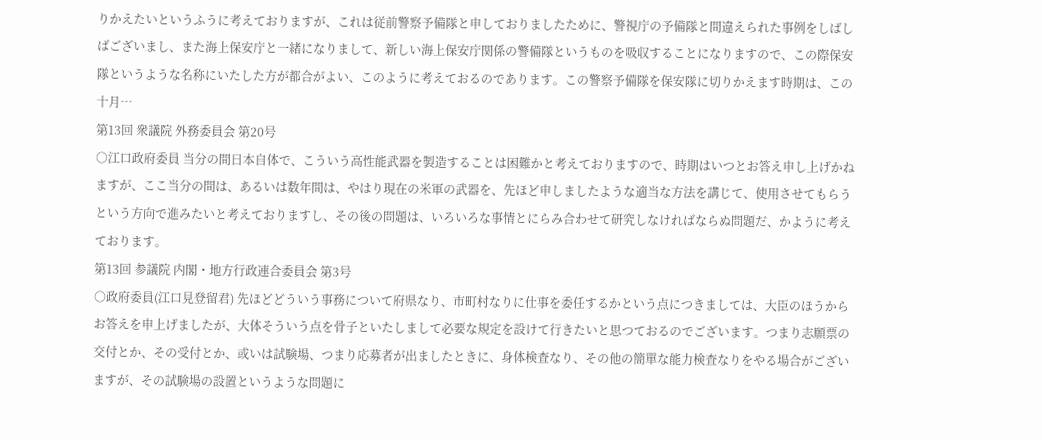りかえたいというふうに考えておりますが、これは従前警察予備隊と申しておりましたために、警視庁の予備隊と間違えられた事例をしばしばございまし、また海上保安庁と一緒になりまして、新しい海上保安庁関係の警備隊というものを吸収することになりますので、この際保安隊というような名称にいたした方が都合がよい、このように考えておるのであります。この警察予備隊を保安隊に切りかえます時期は、この十月…
第13回 衆議院 外務委員会 第20号
○江口政府委員 当分の間日本自体で、こういう高性能武器を製造することは困難かと考えておりますので、時期はいつとお答え申し上げかねますが、ここ当分の間は、あるいは数年間は、やはり現在の米軍の武器を、先ほど申しましたような適当な方法を講じて、使用させてもらうという方向で進みたいと考えておりますし、その後の問題は、いろいろな事情とにらみ合わせて研究しなければならぬ問題だ、かように考えております。
第13回 参議院 内閣・地方行政連合委員会 第3号
○政府委員(江口見登留君) 先ほどどういう事務について府県なり、市町村なりに仕事を委任するかという点につきましては、大臣のほうからお答えを申上げましたが、大体そういう点を骨子といたしまして必要な規定を設けて行きたいと思つておるのでございます。つまり志願票の交付とか、その受付とか、或いは試験場、つまり応募者が出ましたときに、身体検査なり、その他の簡單な能力検査なりをやる場合がございますが、その試験場の設置というような問題に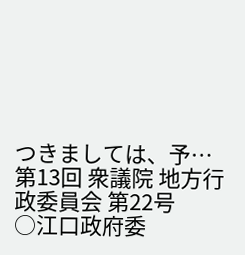つきましては、予…
第13回 衆議院 地方行政委員会 第22号
○江口政府委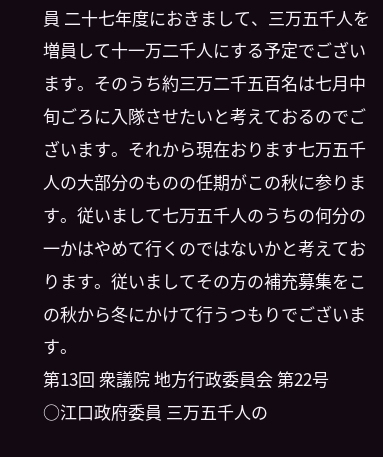員 二十七年度におきまして、三万五千人を増員して十一万二千人にする予定でございます。そのうち約三万二千五百名は七月中旬ごろに入隊させたいと考えておるのでございます。それから現在おります七万五千人の大部分のものの任期がこの秋に参ります。従いまして七万五千人のうちの何分の一かはやめて行くのではないかと考えております。従いましてその方の補充募集をこの秋から冬にかけて行うつもりでございます。
第13回 衆議院 地方行政委員会 第22号
○江口政府委員 三万五千人の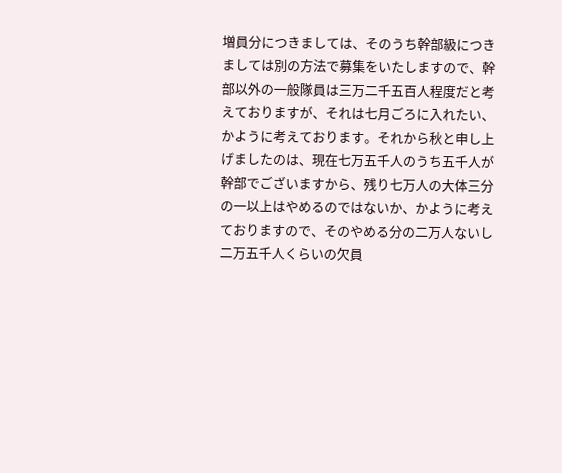増員分につきましては、そのうち幹部級につきましては別の方法で募集をいたしますので、幹部以外の一般隊員は三万二千五百人程度だと考えておりますが、それは七月ごろに入れたい、かように考えております。それから秋と申し上げましたのは、現在七万五千人のうち五千人が幹部でございますから、残り七万人の大体三分の一以上はやめるのではないか、かように考えておりますので、そのやめる分の二万人ないし二万五千人くらいの欠員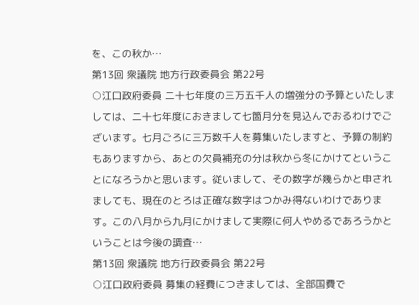を、この秋か…
第13回 衆議院 地方行政委員会 第22号
○江口政府委員 二十七年度の三万五千人の増強分の予算といたしましては、二十七年度におきまして七箇月分を見込んでおるわけでございます。七月ごろに三万数千人を募集いたしますと、予算の制約もありますから、あとの欠員補充の分は秋から冬にかけてということになろうかと思います。従いまして、その数字が幾らかと申されましても、現在のとろは正確な数字はつかみ得ないわけであります。この八月から九月にかけまして実際に何人やめるであろうかということは今後の調査…
第13回 衆議院 地方行政委員会 第22号
○江口政府委員 募集の経費につきましては、全部国費で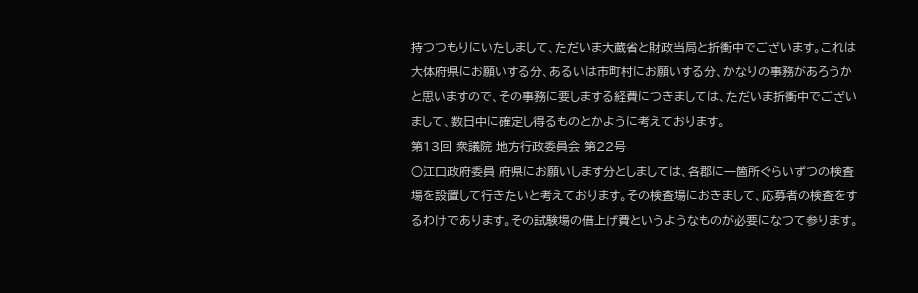持つつもりにいたしまして、ただいま大蔵省と財政当局と折衝中でございます。これは大体府県にお願いする分、あるいは市町村にお願いする分、かなりの事務があろうかと思いますので、その事務に要しまする経費につきましては、ただいま折衝中でございまして、数日中に確定し得るものとかように考えております。
第13回 衆議院 地方行政委員会 第22号
○江口政府委員 府県にお願いします分としましては、各郡に一箇所ぐらいずつの検査場を設置して行きたいと考えております。その検査場におきまして、応募者の検査をするわけであります。その試験場の借上げ費というようなものが必要になつて参ります。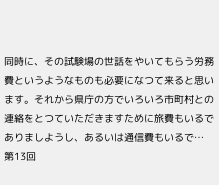同時に、その試験場の世話をやいてもらう労務費というようなものも必要になつて来ると思います。それから県庁の方でいろいろ市町村との連絡をとつていただきますために旅費もいるでありましようし、あるいは通信費もいるで…
第13回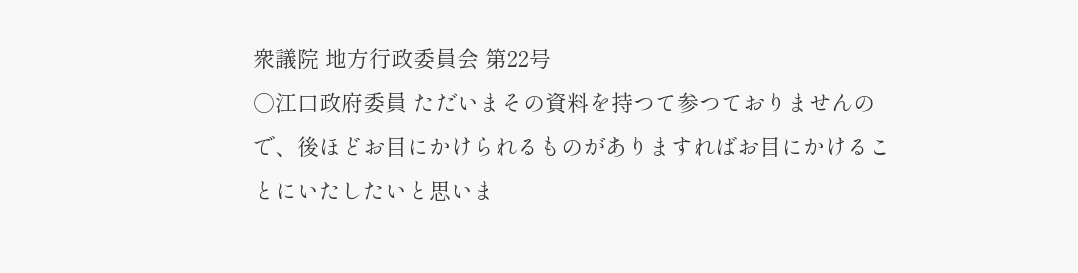衆議院 地方行政委員会 第22号
○江口政府委員 ただいまその資料を持つて参つておりませんので、後ほどお目にかけられるものがありますればお目にかけることにいたしたいと思いま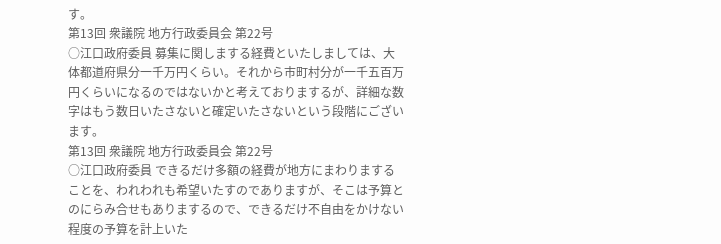す。
第13回 衆議院 地方行政委員会 第22号
○江口政府委員 募集に関しまする経費といたしましては、大体都道府県分一千万円くらい。それから市町村分が一千五百万円くらいになるのではないかと考えておりまするが、詳細な数字はもう数日いたさないと確定いたさないという段階にございます。
第13回 衆議院 地方行政委員会 第22号
○江口政府委員 できるだけ多額の経費が地方にまわりますることを、われわれも希望いたすのでありますが、そこは予算とのにらみ合せもありまするので、できるだけ不自由をかけない程度の予算を計上いた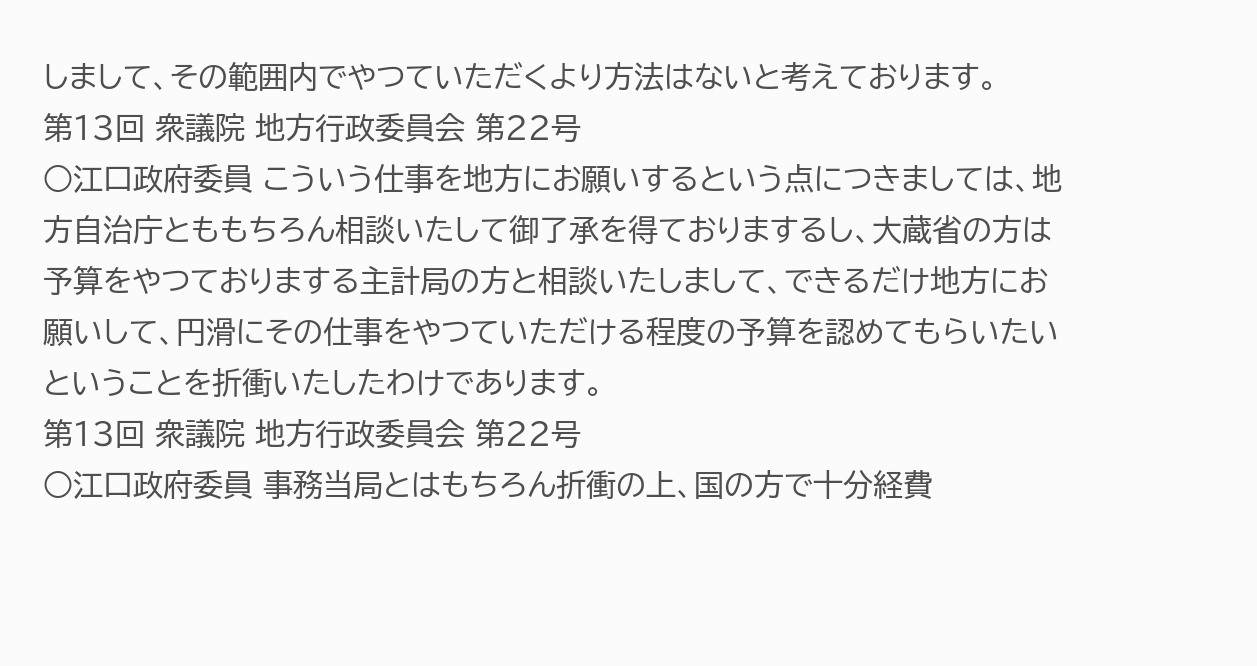しまして、その範囲内でやつていただくより方法はないと考えております。
第13回 衆議院 地方行政委員会 第22号
○江口政府委員 こういう仕事を地方にお願いするという点につきましては、地方自治庁とももちろん相談いたして御了承を得ておりまするし、大蔵省の方は予算をやつておりまする主計局の方と相談いたしまして、できるだけ地方にお願いして、円滑にその仕事をやつていただける程度の予算を認めてもらいたいということを折衝いたしたわけであります。
第13回 衆議院 地方行政委員会 第22号
○江口政府委員 事務当局とはもちろん折衝の上、国の方で十分経費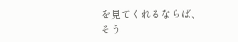を見てくれるならば、そう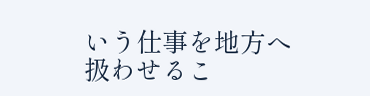いう仕事を地方へ扱わせるこ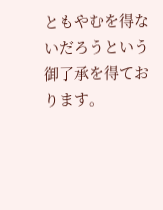ともやむを得ないだろうという御了承を得ております。